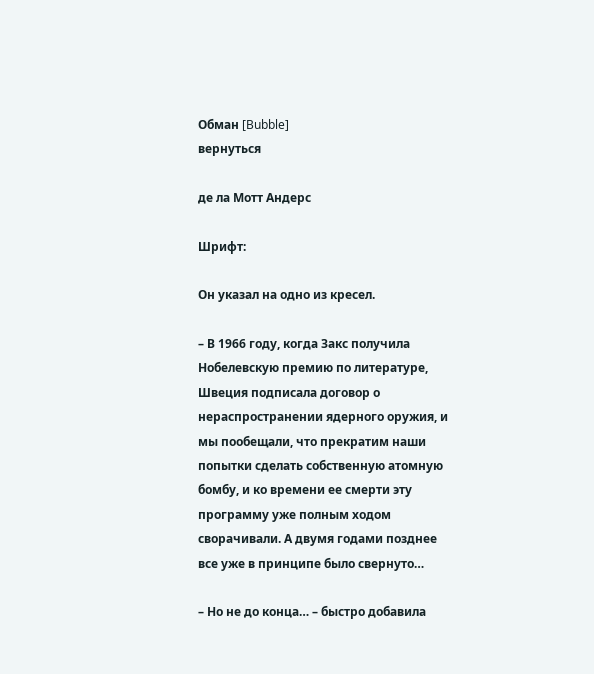Обман [Bubble]
вернуться

де ла Мотт Андерс

Шрифт:

Он указал на одно из кресел.

– В 1966 году, когда Закс получила Нобелевскую премию по литературе, Швеция подписала договор о нераспространении ядерного оружия, и мы пообещали, что прекратим наши попытки сделать собственную атомную бомбу, и ко времени ее смерти эту программу уже полным ходом сворачивали. А двумя годами позднее все уже в принципе было свернуто…

– Но не до конца… – быстро добавила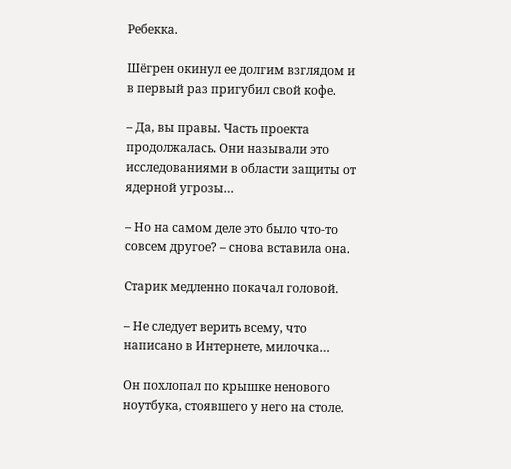Ребекка.

Шёгрен окинул ее долгим взглядом и в первый раз пригубил свой кофе.

– Да, вы правы. Часть проекта продолжалась. Они называли это исследованиями в области защиты от ядерной угрозы…

– Но на самом деле это было что-то совсем другое? – снова вставила она.

Старик медленно покачал головой.

– Не следует верить всему, что написано в Интернете, милочка…

Он похлопал по крышке ненового ноутбука, стоявшего у него на столе.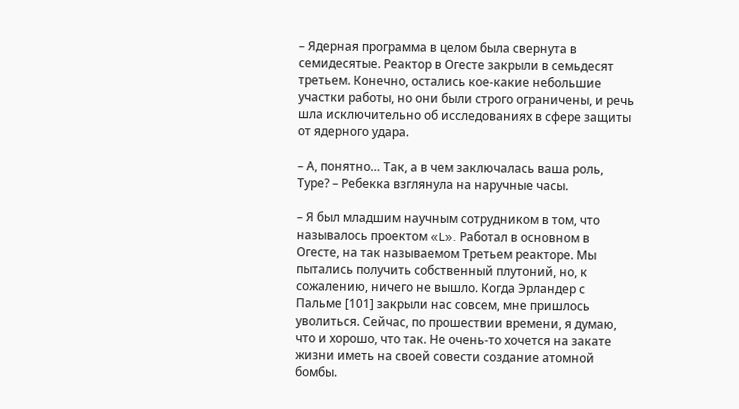– Ядерная программа в целом была свернута в семидесятые. Реактор в Огесте закрыли в семьдесят третьем. Конечно, остались кое-какие небольшие участки работы, но они были строго ограничены, и речь шла исключительно об исследованиях в сфере защиты от ядерного удара.

– А, понятно… Так, а в чем заключалась ваша роль, Туре? – Ребекка взглянула на наручные часы.

– Я был младшим научным сотрудником в том, что называлось проектом «L». Работал в основном в Огесте, на так называемом Третьем реакторе. Мы пытались получить собственный плутоний, но, к сожалению, ничего не вышло. Когда Эрландер с Пальме [101] закрыли нас совсем, мне пришлось уволиться. Сейчас, по прошествии времени, я думаю, что и хорошо, что так. Не очень-то хочется на закате жизни иметь на своей совести создание атомной бомбы.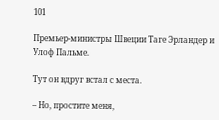101

Премьер-министры Швеции Таге Эрландер и Улоф Пальме.

Тут он вдруг встал с места.

– Но, простите меня,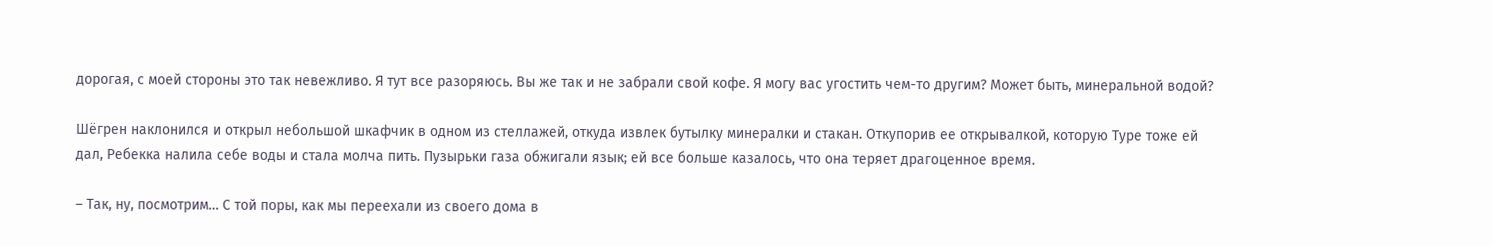дорогая, с моей стороны это так невежливо. Я тут все разоряюсь. Вы же так и не забрали свой кофе. Я могу вас угостить чем-то другим? Может быть, минеральной водой?

Шёгрен наклонился и открыл небольшой шкафчик в одном из стеллажей, откуда извлек бутылку минералки и стакан. Откупорив ее открывалкой, которую Туре тоже ей дал, Ребекка налила себе воды и стала молча пить. Пузырьки газа обжигали язык; ей все больше казалось, что она теряет драгоценное время.

– Так, ну, посмотрим… С той поры, как мы переехали из своего дома в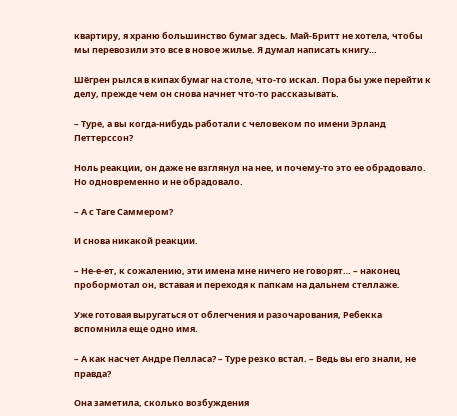квартиру, я храню большинство бумаг здесь. Май-Бритт не хотела, чтобы мы перевозили это все в новое жилье. Я думал написать книгу…

Шёгрен рылся в кипах бумаг на столе, что-то искал. Пора бы уже перейти к делу, прежде чем он снова начнет что-то рассказывать.

– Туре, а вы когда-нибудь работали с человеком по имени Эрланд Петтерссон?

Ноль реакции, он даже не взглянул на нее, и почему-то это ее обрадовало. Но одновременно и не обрадовало.

– А с Таге Саммером?

И снова никакой реакции.

– Не-е-ет, к сожалению, эти имена мне ничего не говорят… – наконец пробормотал он, вставая и переходя к папкам на дальнем стеллаже.

Уже готовая выругаться от облегчения и разочарования, Ребекка вспомнила еще одно имя.

– А как насчет Андре Пелласа? – Туре резко встал. – Ведь вы его знали, не правда?

Она заметила, сколько возбуждения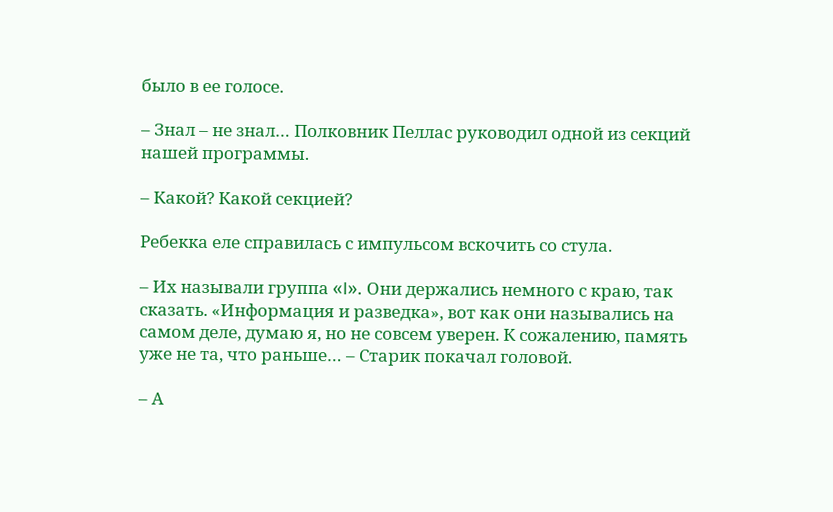было в ее голосе.

– Знал – не знал… Полковник Пеллас руководил одной из секций нашей программы.

– Какой? Какой секцией?

Ребекка еле справилась с импульсом вскочить со стула.

– Их называли группа «I». Они держались немного с краю, так сказать. «Информация и разведка», вот как они назывались на самом деле, думаю я, но не совсем уверен. К сожалению, память уже не та, что раньше… – Старик покачал головой.

– А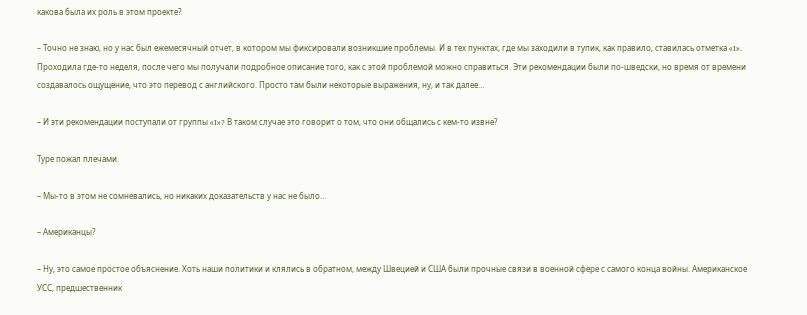какова была их роль в этом проекте?

– Точно не знаю, но у нас был ежемесячный отчет, в котором мы фиксировали возникшие проблемы. И в тех пунктах, где мы заходили в тупик, как правило, ставилась отметка «I». Проходила где-то неделя, после чего мы получали подробное описание того, как с этой проблемой можно справиться. Эти рекомендации были по-шведски, но время от времени создавалось ощущение, что это перевод с английского. Просто там были некоторые выражения, ну, и так далее…

– И эти рекомендации поступали от группы «I»? В таком случае это говорит о том, что они общались с кем-то извне?

Туре пожал плечами.

– Мы-то в этом не сомневались, но никаких доказательств у нас не было…

– Американцы?

– Ну, это самое простое объяснение. Хоть наши политики и клялись в обратном, между Швецией и США были прочные связи в военной сфере с самого конца войны. Американское УСС, предшественник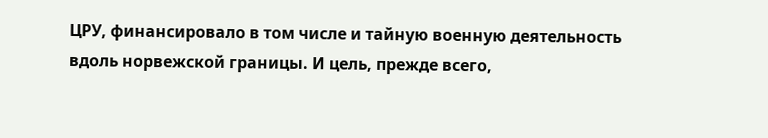ЦРУ, финансировало в том числе и тайную военную деятельность вдоль норвежской границы. И цель, прежде всего,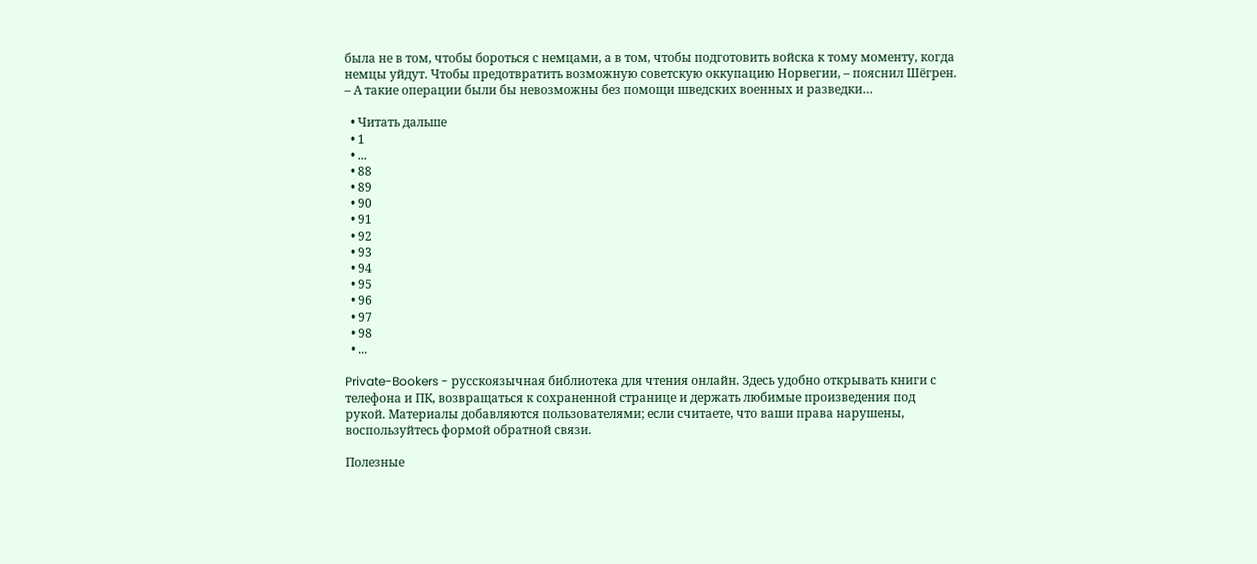была не в том, чтобы бороться с немцами, а в том, чтобы подготовить войска к тому моменту, когда немцы уйдут. Чтобы предотвратить возможную советскую оккупацию Норвегии, – пояснил Шёгрен. – А такие операции были бы невозможны без помощи шведских военных и разведки…

  • Читать дальше
  • 1
  • ...
  • 88
  • 89
  • 90
  • 91
  • 92
  • 93
  • 94
  • 95
  • 96
  • 97
  • 98
  • ...

Private-Bookers - русскоязычная библиотека для чтения онлайн. Здесь удобно открывать книги с телефона и ПК, возвращаться к сохраненной странице и держать любимые произведения под рукой. Материалы добавляются пользователями; если считаете, что ваши права нарушены, воспользуйтесь формой обратной связи.

Полезные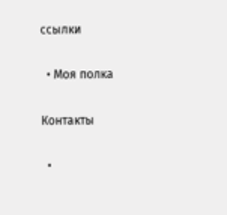ссылки

  • Моя полка

Контакты

  •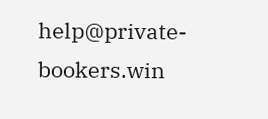help@private-bookers.win